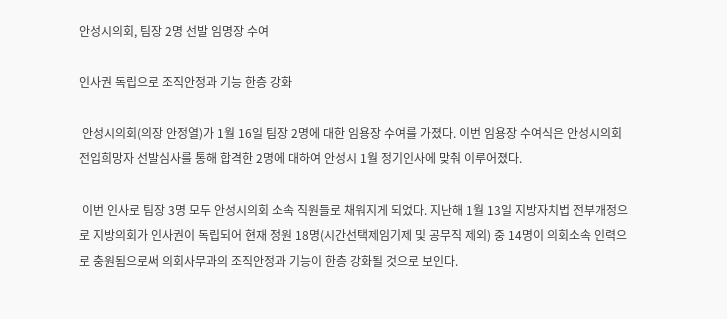안성시의회, 팀장 2명 선발 임명장 수여

인사권 독립으로 조직안정과 기능 한층 강화

 안성시의회(의장 안정열)가 1월 16일 팀장 2명에 대한 임용장 수여를 가졌다. 이번 임용장 수여식은 안성시의회 전입희망자 선발심사를 통해 합격한 2명에 대하여 안성시 1월 정기인사에 맞춰 이루어졌다.

 이번 인사로 팀장 3명 모두 안성시의회 소속 직원들로 채워지게 되었다. 지난해 1월 13일 지방자치법 전부개정으로 지방의회가 인사권이 독립되어 현재 정원 18명(시간선택제임기제 및 공무직 제외) 중 14명이 의회소속 인력으로 충원됨으로써 의회사무과의 조직안정과 기능이 한층 강화될 것으로 보인다.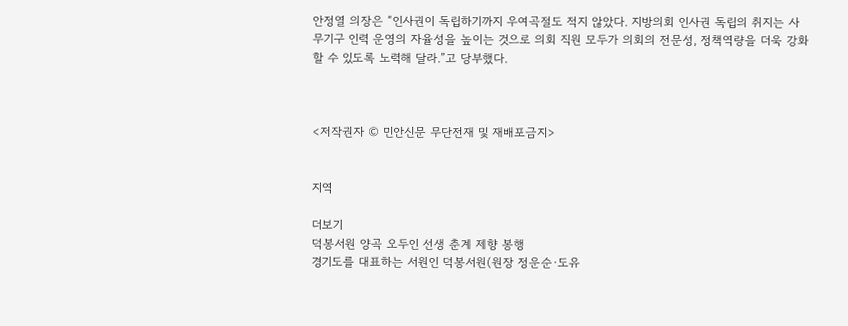안정열 의장은 “인사권이 독립하기까지 우여곡절도 적지 않았다. 지방의회 인사권 독립의 취지는 사무기구 인력 운영의 자율성을 높이는 것으로 의회 직원 모두가 의회의 전문성, 정책역량을 더욱 강화할 수 있도록 노력해 달라.”고 당부했다.



<저작권자 © 민안신문 무단전재 및 재배포금지>


지역

더보기
덕봉서원 양곡 오두인 선생 춘계 제향 봉행
경기도를 대표하는 서원인 덕봉서원(원장 정운순·도유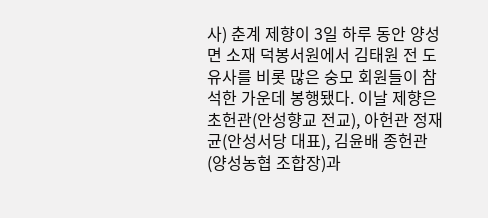사) 춘계 제향이 3일 하루 동안 양성면 소재 덕봉서원에서 김태원 전 도유사를 비롯 많은 숭모 회원들이 참석한 가운데 봉행됐다. 이날 제향은 초헌관(안성향교 전교), 아헌관 정재균(안성서당 대표), 김윤배 종헌관 (양성농협 조합장)과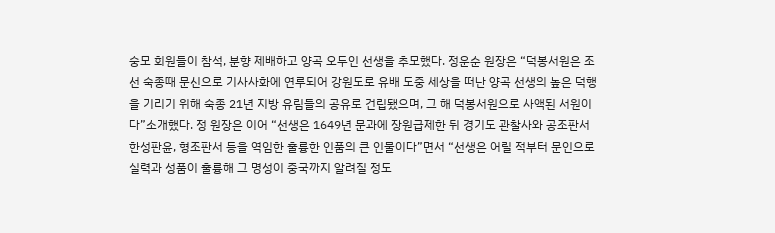숭모 회원들이 참석, 분향 제배하고 양곡 오두인 선생을 추모했다. 정운순 원장은 “덕봉서원은 조선 숙종때 문신으로 기사사화에 연루되어 강원도로 유배 도중 세상을 떠난 양곡 선생의 높은 덕행을 기리기 위해 숙종 21년 지방 유림들의 공유로 건립됐으며, 그 해 덕봉서원으로 사액된 서원이다”소개했다. 정 원장은 이어 “선생은 1649년 문과에 장원급제한 뒤 경기도 관찰사와 공조판서 한성판윤, 형조판서 등을 역임한 훌륭한 인품의 큰 인물이다”면서 “선생은 어릴 적부터 문인으로 실력과 성품이 훌륭해 그 명성이 중국까지 알려질 정도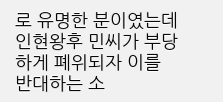로 유명한 분이였는데 인현왕후 민씨가 부당하게 폐위되자 이를 반대하는 소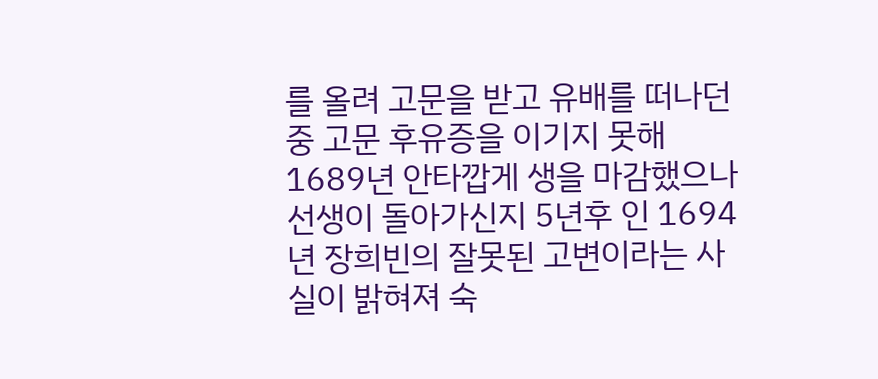를 올려 고문을 받고 유배를 떠나던 중 고문 후유증을 이기지 못해 1689년 안타깝게 생을 마감했으나 선생이 돌아가신지 5년후 인 1694년 장희빈의 잘못된 고변이라는 사실이 밝혀져 숙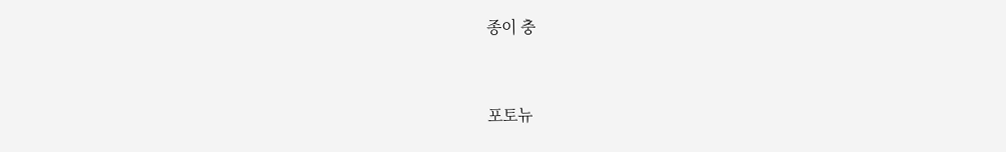종이 충


포토뉴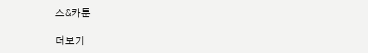스&카툰

더보기